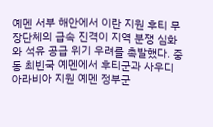예멘 서부 해안에서 이란 지원 후티 무장단체의 급속 진격이 지역 분쟁 심화와 석유 공급 위기 우려를 촉발했다. 중동 최빈국 예멘에서 후티군과 사우디아라비아 지원 예멘 정부군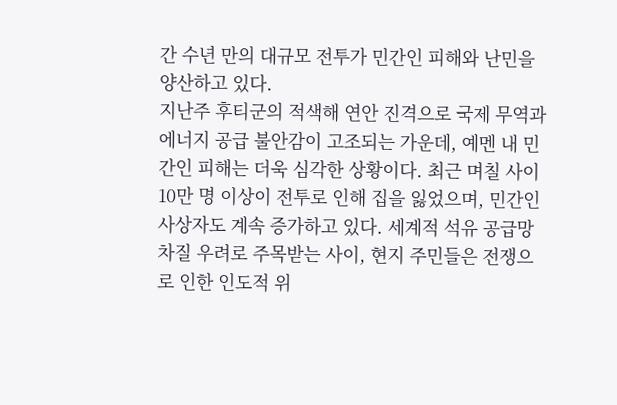간 수년 만의 대규모 전투가 민간인 피해와 난민을 양산하고 있다.
지난주 후티군의 적색해 연안 진격으로 국제 무역과 에너지 공급 불안감이 고조되는 가운데, 예멘 내 민간인 피해는 더욱 심각한 상황이다. 최근 며칠 사이 10만 명 이상이 전투로 인해 집을 잃었으며, 민간인 사상자도 계속 증가하고 있다. 세계적 석유 공급망 차질 우려로 주목받는 사이, 현지 주민들은 전쟁으로 인한 인도적 위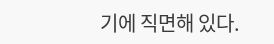기에 직면해 있다.